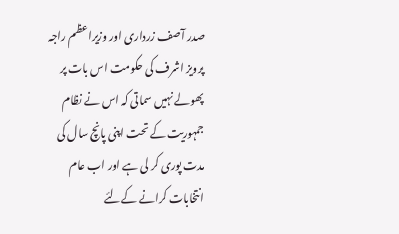صدر آصف زرداری اور وزیراعظم راجہ پرویز اشرف کی حکومت اس بات پر پھولے نہیں سماتی کہ اس نے نظام جمہوریت کے تحت اپنی پانچ سال کی مدت پوری کر لی ہے اور اب عام انتخابات کرانے کےلئے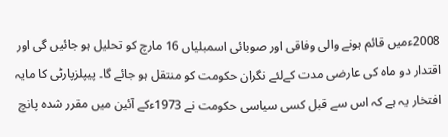2008ءمیں قائم ہونے والی وفاقی اور صوبائی اسمبلیاں 16 مارچ کو تحلیل ہو جائیں گی اور اقتدار دو ماہ کی عارضی مدت کےلئے نگران حکومت کو منتقل ہو جائے گا۔ پیپلزپارٹی کا مایہ افتخار یہ ہے کہ اس سے قبل کسی سیاسی حکومت نے 1973ءکے آئین میں مقرر شدہ پانچ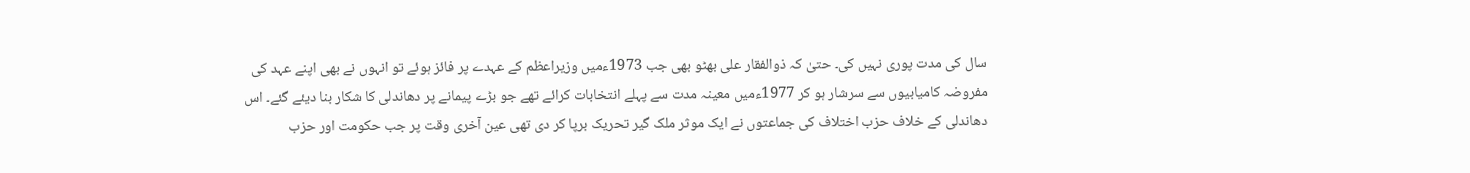سال کی مدت پوری نہیں کی۔ حتیٰ کہ ذوالفقار علی بھٹو بھی جب 1973ءمیں وزیراعظم کے عہدے پر فائز ہوئے تو انہوں نے بھی اپنے عہد کی مفروضہ کامیابیوں سے سرشار ہو کر 1977ءمیں معینہ مدت سے پہلے انتخابات کرائے تھے جو بڑے پیمانے پر دھاندلی کا شکار بنا دیئے گئے۔ اس دھاندلی کے خلاف حزب اختلاف کی جماعتوں نے ایک موثر ملک گیر تحریک برپا کر دی تھی عین آخری وقت پر جب حکومت اور حزب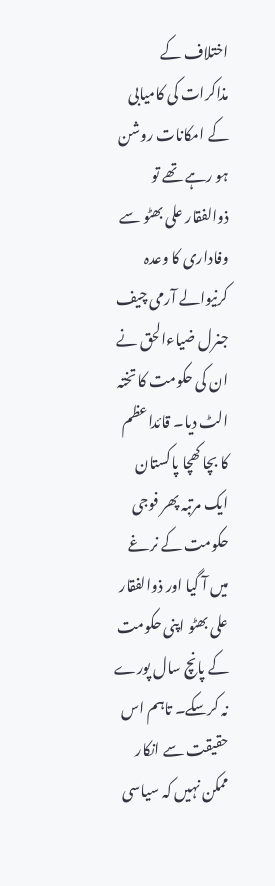اختلاف کے مذاکرات کی کامیابی کے امکانات روشن ہو رہے تھے تو ذوالفقار علی بھٹو سے وفاداری کا وعدہ کرنیوالے آرمی چیف جنرل ضیاءالحق نے ان کی حکومت کا تختہ الٹ دیا۔ قائداعظم کا بچا کھچا پاکستان ایک مرتبہ پھر فوجی حکومت کے نرغے میں آ گیا اور ذوالفقار علی بھٹو اپنی حکومت کے پانچ سال پورے نہ کرسکے۔ تاہم اس حقیقت سے انکار ممکن نہیں کہ سیاسی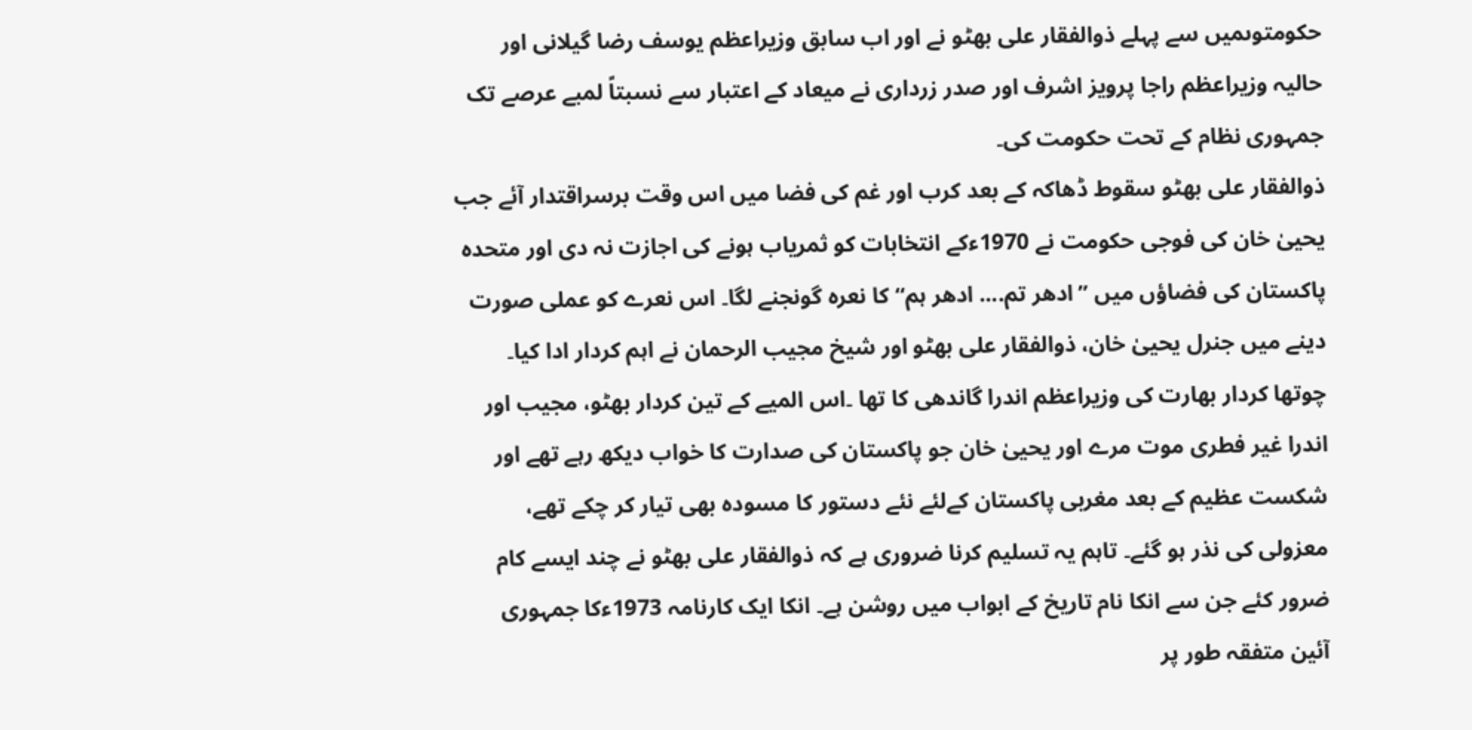حکومتوںمیں سے پہلے ذوالفقار علی بھٹو نے اور اب سابق وزیراعظم یوسف رضا گیلانی اور حالیہ وزیراعظم راجا پرویز اشرف اور صدر زرداری نے میعاد کے اعتبار سے نسبتاً لمبے عرصے تک جمہوری نظام کے تحت حکومت کی۔
ذوالفقار علی بھٹو سقوط ڈھاکہ کے بعد کرب اور غم کی فضا میں اس وقت برسراقتدار آئے جب یحییٰ خان کی فوجی حکومت نے 1970ءکے انتخابات کو ثمریاب ہونے کی اجازت نہ دی اور متحدہ پاکستان کی فضاؤں میں ”ادھر تم.... ادھر ہم“ کا نعرہ گونجنے لگا۔ اس نعرے کو عملی صورت دینے میں جنرل یحییٰ خان، ذوالفقار علی بھٹو اور شیخ مجیب الرحمان نے اہم کردار ادا کیا۔ چوتھا کردار بھارت کی وزیراعظم اندرا گاندھی کا تھا ۔اس المیے کے تین کردار بھٹو، مجیب اور اندرا غیر فطری موت مرے اور یحییٰ خان جو پاکستان کی صدارت کا خواب دیکھ رہے تھے اور شکست عظیم کے بعد مغربی پاکستان کےلئے نئے دستور کا مسودہ بھی تیار کر چکے تھے، معزولی کی نذر ہو گئے۔ تاہم یہ تسلیم کرنا ضروری ہے کہ ذوالفقار علی بھٹو نے چند ایسے کام ضرور کئے جن سے انکا نام تاریخ کے ابواب میں روشن ہے۔ انکا ایک کارنامہ 1973ءکا جمہوری آئین متفقہ طور پر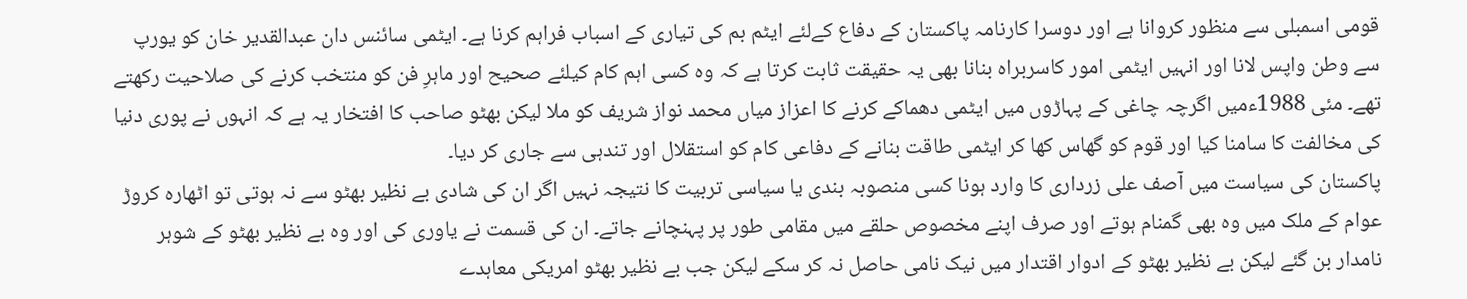قومی اسمبلی سے منظور کروانا ہے اور دوسرا کارنامہ پاکستان کے دفاع کےلئے ایٹم بم کی تیاری کے اسباب فراہم کرنا ہے۔ ایٹمی سائنس دان عبدالقدیر خان کو یورپ سے وطن واپس لانا اور انہیں ایٹمی امور کاسربراہ بنانا بھی یہ حقیقت ثابت کرتا ہے کہ وہ کسی اہم کام کیلئے صحیح اور ماہرِ فن کو منتخب کرنے کی صلاحیت رکھتے تھے۔ مئی 1988ءمیں اگرچہ چاغی کے پہاڑوں میں ایٹمی دھماکے کرنے کا اعزاز میاں محمد نواز شریف کو ملا لیکن بھٹو صاحب کا افتخار یہ ہے کہ انہوں نے پوری دنیا کی مخالفت کا سامنا کیا اور قوم کو گھاس کھا کر ایٹمی طاقت بنانے کے دفاعی کام کو استقلال اور تندہی سے جاری کر دیا۔
پاکستان کی سیاست میں آصف علی زرداری کا وارد ہونا کسی منصوبہ بندی یا سیاسی تربیت کا نتیجہ نہیں اگر ان کی شادی بے نظیر بھٹو سے نہ ہوتی تو اٹھارہ کروڑ عوام کے ملک میں وہ بھی گمنام ہوتے اور صرف اپنے مخصوص حلقے میں مقامی طور پر پہنچانے جاتے۔ ان کی قسمت نے یاوری کی اور وہ بے نظیر بھٹو کے شوہر نامدار بن گئے لیکن بے نظیر بھٹو کے ادوار اقتدار میں نیک نامی حاصل نہ کر سکے لیکن جب بے نظیر بھٹو امریکی معاہدے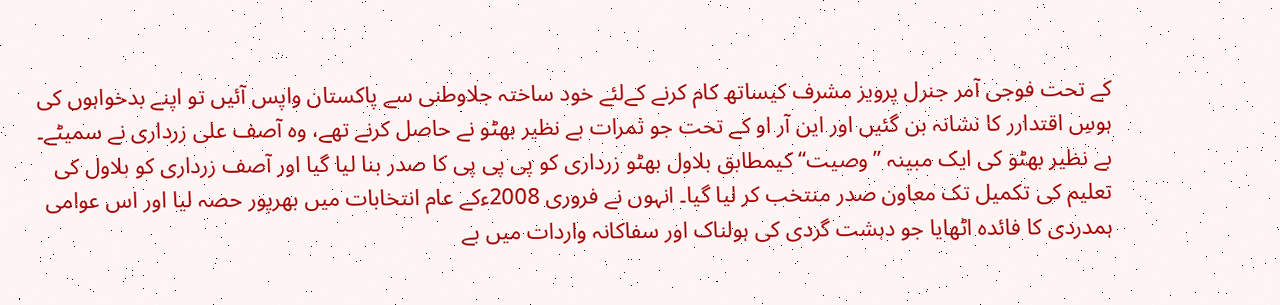کے تحت فوجی آمر جنرل پرویز مشرف کیساتھ کام کرنے کےلئے خود ساختہ جلاوطنی سے پاکستان واپس آئیں تو اپنے بدخواہوں کی ہوسِ اقتدارر کا نشانہ بن گئیں اور این آر او کے تحت جو ثمرات بے نظیر بھٹو نے حاصل کرنے تھے، وہ آصف علی زرداری نے سمیٹے۔ بے نظیر بھٹو کی ایک مبینہ ”وصیت“ کیمطابق بلاول بھٹو زرداری کو پی پی پی کا صدر بنا لیا گیا اور آصف زرداری کو بلاول کی تعلیم کی تکمیل تک معاون صدر منتخب کر لیا گیا۔ انہوں نے فروری 2008ءکے عام انتخابات میں بھرپور حصہ لیا اور اس عوامی ہمدردی کا فائدہ اٹھایا جو دہشت گردی کی ہولناک اور سفاکانہ واردات میں بے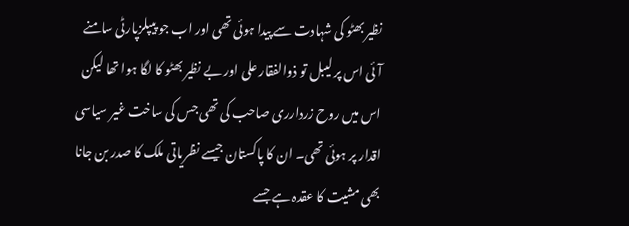نظیر بھٹو کی شہادت سے پیدا ہوئی تھی اور اب جو پیپلزپارٹی سامنے آئی اس پر لیبل تو ذوالفقار علی اور بے نظیر بھٹو کا لگا ہوا تھا لیکن اس میں روح زردارری صاحب کی تھی جس کی ساخت غیر سیاسی اقدار پر ہوئی تھی۔ ان کا پاکستان جیسے نظریاتی ملک کا صدر بن جانا بھی مشیت کا عقدہ ہے جسے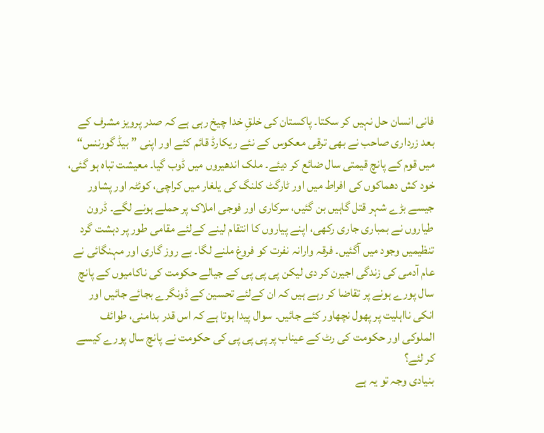فانی انسان حل نہیں کر سکتا۔ پاکستان کی خلقِ خدا چیخ رہی ہے کہ صدر پرویز مشرف کے بعد زرداری صاحب نے بھی ترقی معکوس کے نئے ریکارڈ قائم کئے اور اپنی ”بیڈ گورننس“ میں قوم کے پانچ قیمتی سال ضائع کر دیئے۔ ملک اندھیروں میں ڈوب گیا۔ معیشت تباہ ہو گئی، خود کش دھماکوں کی افراط میں اور ٹارگٹ کلنگ کی یلغار میں کراچی، کوئٹہ اور پشاور جیسے بڑے شہر قتل گاہیں بن گئیں، سرکاری اور فوجی املاک پر حملے ہونے لگے۔ ڈرون طیاروں نے بمباری جاری رکھی، اپنے پیاروں کا انتقام لینے کےلئے مقامی طور پر دہشت گرد تنظیمیں وجود میں آگئیں۔ فرقہ وارانہ نفرت کو فروغ ملنے لگا۔ بے روز گاری اور مہنگائی نے عام آدمی کی زندگی اجیرن کر دی لیکن پی پی پی کے جیالے حکومت کی ناکامیوں کے پانچ سال پورے ہونے پر تقاضا کر رہے ہیں کہ ان کےلئے تحسین کے ڈونگرے بجائے جائیں اور انکی نااہلیت پر پھول نچھاور کئے جائیں۔ سوال پیدا ہوتا ہے کہ اس قدر بدامنی، طوائف الملوکی اور حکومت کی رٹ کے عیناب پر پی پی پی کی حکومت نے پانچ سال پورے کیسے کر لئے؟
بنیادی وجہ تو یہ ہے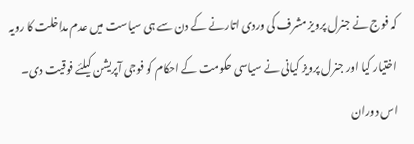کہ فوج نے جنرل پرویز مشرف کی وردی اتارنے کے دن سے ہی سیاست میں عدم مداخلت کا رویہ اختیار کیا اور جنرل پرویز کیانی نے سیاسی حکومت کے احکام کو فوجی آپریشن کیلئے فوقیت دی۔ اس دوران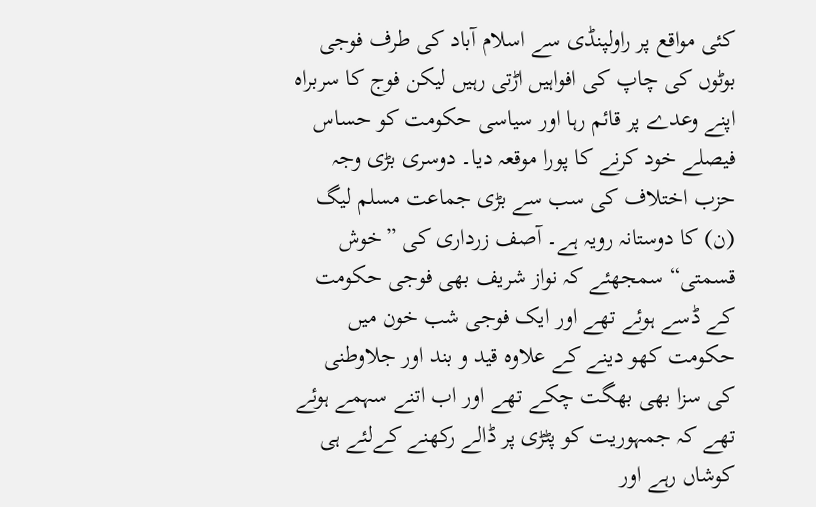کئی مواقع پر راولپنڈی سے اسلام آباد کی طرف فوجی بوٹوں کی چاپ کی افواہیں اڑتی رہیں لیکن فوج کا سربراہ اپنے وعدے پر قائم رہا اور سیاسی حکومت کو حساس فیصلے خود کرنے کا پورا موقعہ دیا۔ دوسری بڑی وجہ حزب اختلاف کی سب سے بڑی جماعت مسلم لیگ (ن) کا دوستانہ رویہ ہے۔ آصف زرداری کی ”خوش قسمتی“ سمجھئے کہ نواز شریف بھی فوجی حکومت کے ڈسے ہوئے تھے اور ایک فوجی شب خون میں حکومت کھو دینے کے علاوہ قید و بند اور جلاوطنی کی سزا بھی بھگت چکے تھے اور اب اتنے سہمے ہوئے تھے کہ جمہوریت کو پٹڑی پر ڈالے رکھنے کےلئے ہی کوشاں رہے اور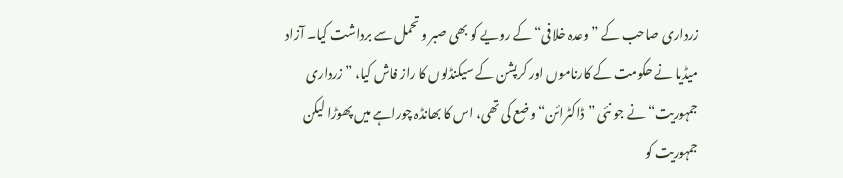زرداری صاحب کے ”وعدہ خلافی“ کے رویے کو بھی صبر و تحمل سے برداشت کیا۔ آزاد میڈیا نے حکومت کے کارناموں اور کرپشن کے سیکنڈلوں کا راز فاش کیا، ”زرداری جمہوریت“ نے جو نئی ”ڈاکٹرائن“ وضع کی تھی، اس کا بھانڈہ چوراہے میں پھوڑا لیکن جمہوریت کو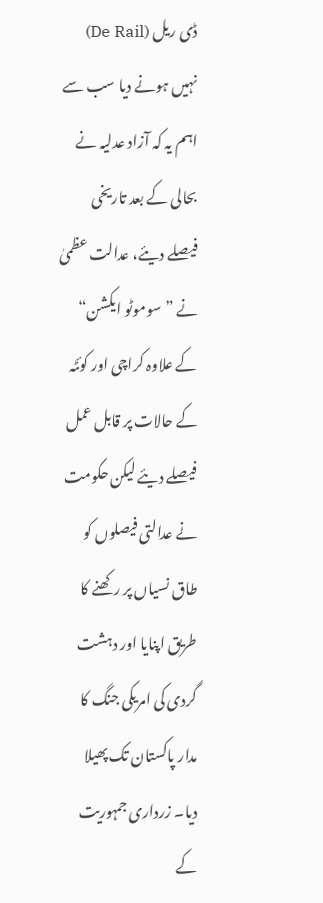ڈی ریل (De Rail) نہیں ہونے دیا سب سے اہم یہ کہ آزاد عدلیہ نے بحالی کے بعد تاریخی فیصلے دیئے، عدالت عظمیٰ نے ”سوموٹو ایکشن“ کے علاوہ کراچی اور کوئٹہ کے حالات پر قابل عمل فیصلے دیئے لیکن حکومت نے عدالتی فیصلوں کو طاق نسیاں پر رکھنے کا طریق اپنایا اور دہشت گردی کی امریکی جنگ کا مدار پاکستان تک پھیلا دیا۔ زرداری جمہوریت کے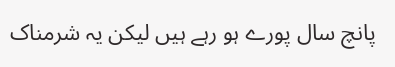پانچ سال پورے ہو رہے ہیں لیکن یہ شرمناک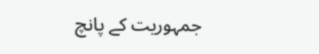جمہوریت کے پانچ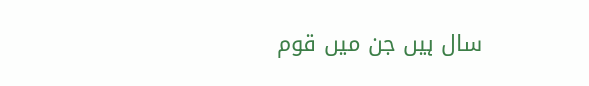سال ہیں جن میں قوم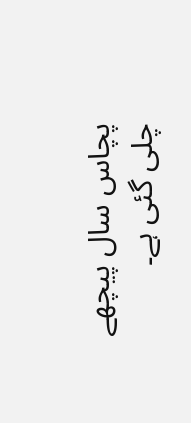پچاس سال پیچھے چلی گئی ہے۔